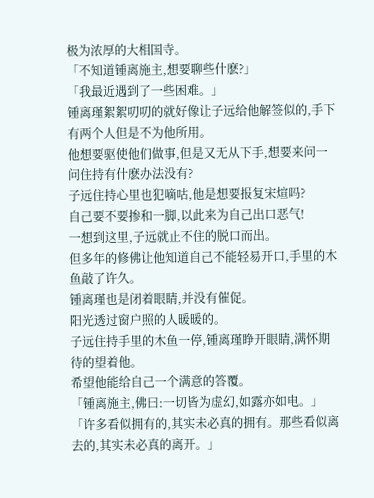极为浓厚的大相国寺。
「不知道锺离施主,想要聊些什麽?」
「我最近遇到了一些困难。」
锺离瑾絮絮叨叨的就好像让子远给他解签似的,手下有两个人但是不为他所用。
他想要驱使他们做事,但是又无从下手,想要来问一问住持有什麽办法没有?
子远住持心里也犯嘀咕,他是想要报复宋煊吗?
自己要不要掺和一脚,以此来为自己出口恶气!
一想到这里,子远就止不住的脱口而出。
但多年的修佛让他知道自己不能轻易开口,手里的木鱼敲了许久。
锺离瑾也是闭着眼睛,并没有催促。
阳光透过窗户照的人暖暖的。
子远住持手里的木鱼一停,锺离瑾睁开眼睛,满怀期待的望着他。
希望他能给自己一个满意的答覆。
「锺离施主,佛曰:一切皆为虚幻,如露亦如电。」
「许多看似拥有的,其实未必真的拥有。那些看似离去的,其实未必真的离开。」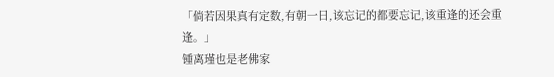「倘若因果真有定数,有朝一日,该忘记的都要忘记,该重逢的还会重逢。」
锺离瑾也是老佛家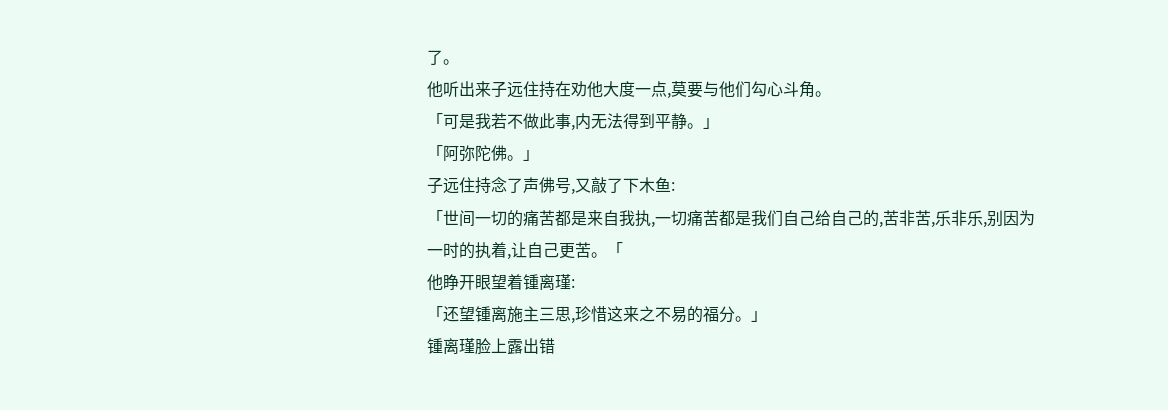了。
他听出来子远住持在劝他大度一点,莫要与他们勾心斗角。
「可是我若不做此事,内无法得到平静。」
「阿弥陀佛。」
子远住持念了声佛号,又敲了下木鱼:
「世间一切的痛苦都是来自我执,一切痛苦都是我们自己给自己的,苦非苦,乐非乐,别因为一时的执着,让自己更苦。「
他睁开眼望着锺离瑾:
「还望锺离施主三思,珍惜这来之不易的福分。」
锺离瑾脸上露出错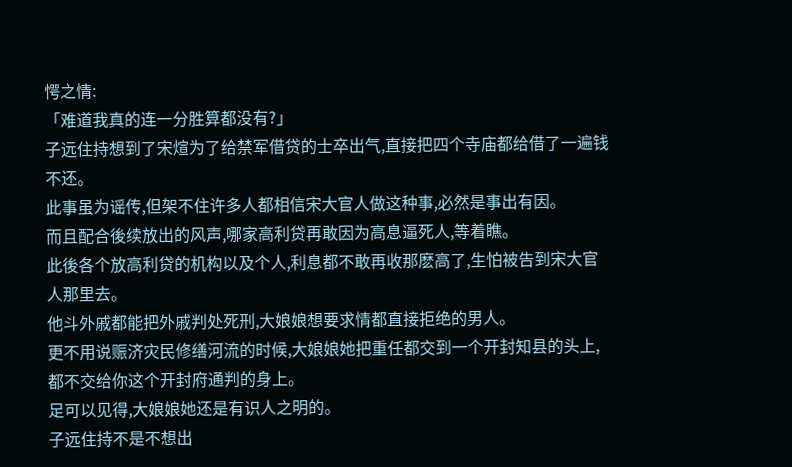愕之情:
「难道我真的连一分胜算都没有?」
子远住持想到了宋煊为了给禁军借贷的士卒出气,直接把四个寺庙都给借了一遍钱不还。
此事虽为谣传,但架不住许多人都相信宋大官人做这种事,必然是事出有因。
而且配合後续放出的风声,哪家高利贷再敢因为高息逼死人,等着瞧。
此後各个放高利贷的机构以及个人,利息都不敢再收那麽高了,生怕被告到宋大官人那里去。
他斗外戚都能把外戚判处死刑,大娘娘想要求情都直接拒绝的男人。
更不用说赈济灾民修缮河流的时候,大娘娘她把重任都交到一个开封知县的头上,都不交给你这个开封府通判的身上。
足可以见得,大娘娘她还是有识人之明的。
子远住持不是不想出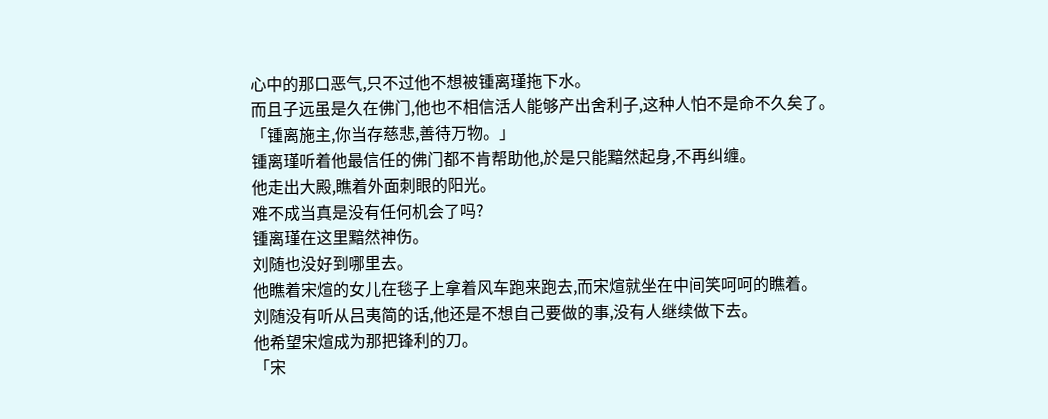心中的那口恶气,只不过他不想被锺离瑾拖下水。
而且子远虽是久在佛门,他也不相信活人能够产出舍利子,这种人怕不是命不久矣了。
「锺离施主,你当存慈悲,善待万物。」
锺离瑾听着他最信任的佛门都不肯帮助他,於是只能黯然起身,不再纠缠。
他走出大殿,瞧着外面刺眼的阳光。
难不成当真是没有任何机会了吗?
锺离瑾在这里黯然神伤。
刘随也没好到哪里去。
他瞧着宋煊的女儿在毯子上拿着风车跑来跑去,而宋煊就坐在中间笑呵呵的瞧着。
刘随没有听从吕夷简的话,他还是不想自己要做的事,没有人继续做下去。
他希望宋煊成为那把锋利的刀。
「宋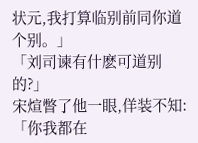状元,我打算临别前同你道个别。」
「刘司谏有什麽可道别的?」
宋煊瞥了他一眼,佯装不知:
「你我都在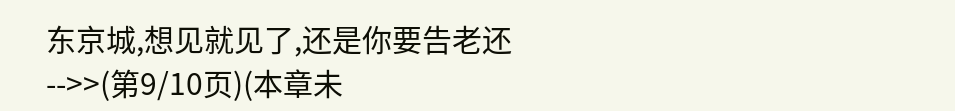东京城,想见就见了,还是你要告老还
-->>(第9/10页)(本章未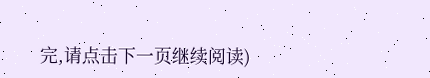完,请点击下一页继续阅读)